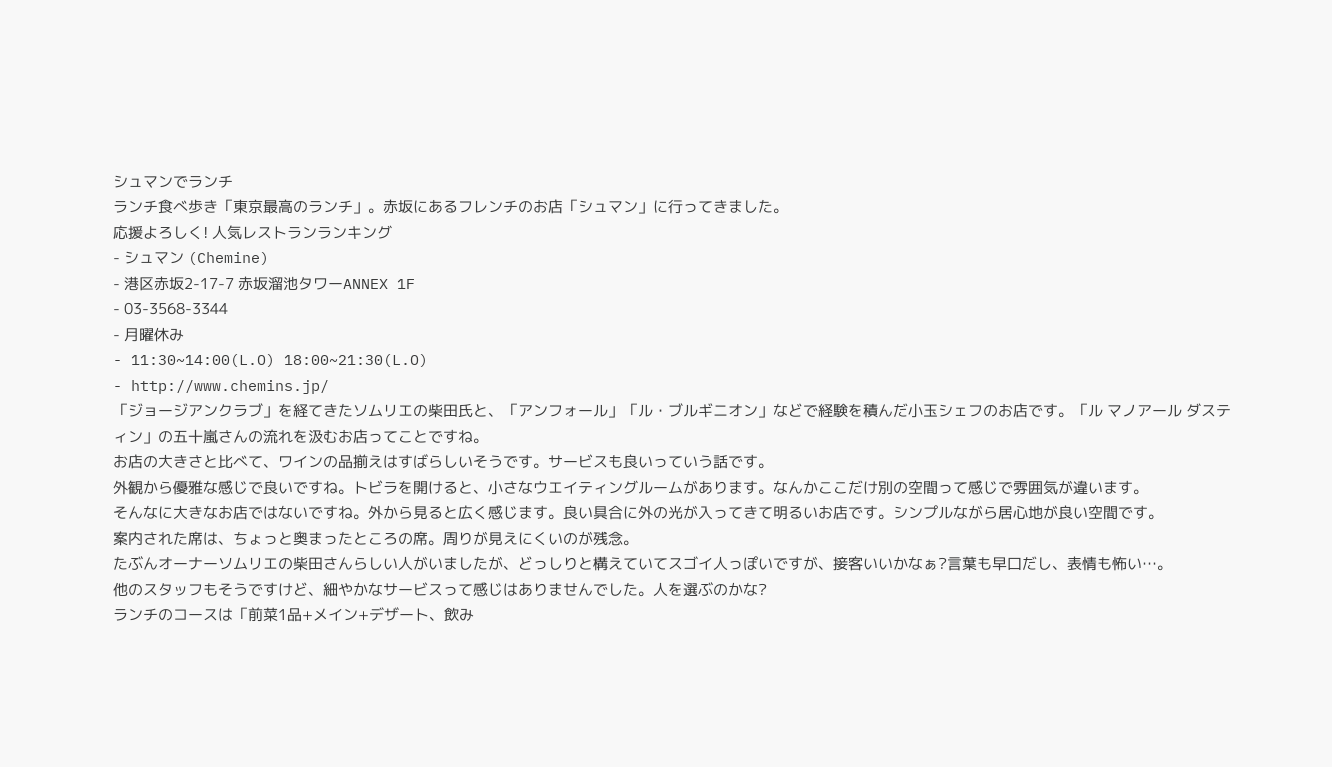シュマンでランチ
ランチ食べ歩き「東京最高のランチ」。赤坂にあるフレンチのお店「シュマン」に行ってきました。
応援よろしく! 人気レストランランキング
- シュマン (Chemine)
- 港区赤坂2-17-7 赤坂溜池タワーANNEX 1F
- 03-3568-3344
- 月曜休み
- 11:30~14:00(L.O) 18:00~21:30(L.O)
- http://www.chemins.jp/
「ジョージアンクラブ」を経てきたソムリエの柴田氏と、「アンフォール」「ル・ブルギニオン」などで経験を積んだ小玉シェフのお店です。「ル マノアール ダスティン」の五十嵐さんの流れを汲むお店ってことですね。
お店の大きさと比べて、ワインの品揃えはすばらしいそうです。サービスも良いっていう話です。
外観から優雅な感じで良いですね。トビラを開けると、小さなウエイティングルームがあります。なんかここだけ別の空間って感じで雰囲気が違います。
そんなに大きなお店ではないですね。外から見ると広く感じます。良い具合に外の光が入ってきて明るいお店です。シンプルながら居心地が良い空間です。
案内された席は、ちょっと奥まったところの席。周りが見えにくいのが残念。
たぶんオーナーソムリエの柴田さんらしい人がいましたが、どっしりと構えていてスゴイ人っぽいですが、接客いいかなぁ?言葉も早口だし、表情も怖い…。
他のスタッフもそうですけど、細やかなサービスって感じはありませんでした。人を選ぶのかな?
ランチのコースは「前菜1品+メイン+デザート、飲み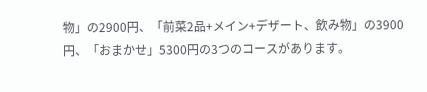物」の2900円、「前菜2品+メイン+デザート、飲み物」の3900円、「おまかせ」5300円の3つのコースがあります。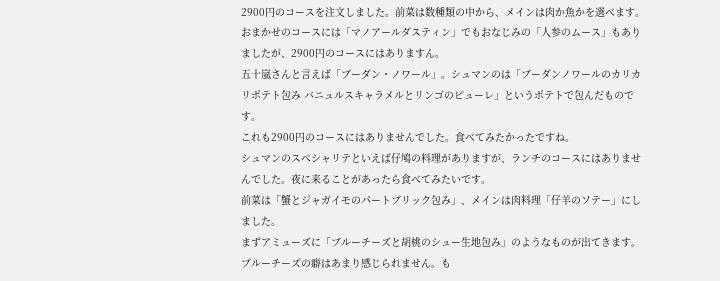2900円のコースを注文しました。前菜は数種類の中から、メインは肉か魚かを選べます。
おまかせのコースには「マノアールダスティン」でもおなじみの「人参のムース」もありましたが、2900円のコースにはありますん。
五十嵐さんと言えば「ブーダン・ノワール」。シュマンのは「ブーダンノワールのカリカリポテト包み バニュルスキャラメルとリンゴのピューレ」というポテトで包んだものです。
これも2900円のコースにはありませんでした。食べてみたかったですね。
シュマンのスペシャリテといえば仔鳩の料理がありますが、ランチのコースにはありませんでした。夜に来ることがあったら食べてみたいです。
前菜は「蟹とジャガイモのパートブリック包み」、メインは肉料理「仔羊のソテー」にしました。
まずアミューズに「ブルーチーズと胡桃のシュー生地包み」のようなものが出てきます。ブルーチーズの癖はあまり感じられません。も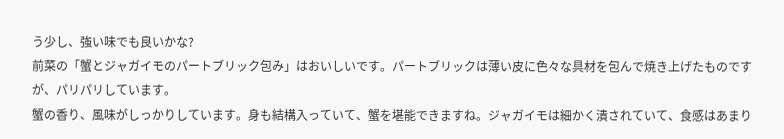う少し、強い味でも良いかな?
前菜の「蟹とジャガイモのパートブリック包み」はおいしいです。パートブリックは薄い皮に色々な具材を包んで焼き上げたものですが、パリパリしています。
蟹の香り、風味がしっかりしています。身も結構入っていて、蟹を堪能できますね。ジャガイモは細かく潰されていて、食感はあまり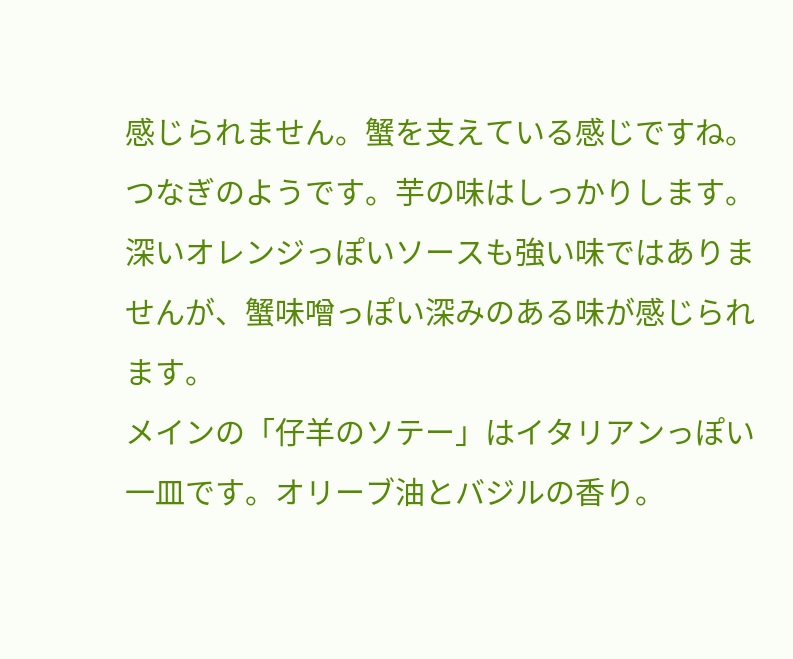感じられません。蟹を支えている感じですね。つなぎのようです。芋の味はしっかりします。
深いオレンジっぽいソースも強い味ではありませんが、蟹味噌っぽい深みのある味が感じられます。
メインの「仔羊のソテー」はイタリアンっぽい一皿です。オリーブ油とバジルの香り。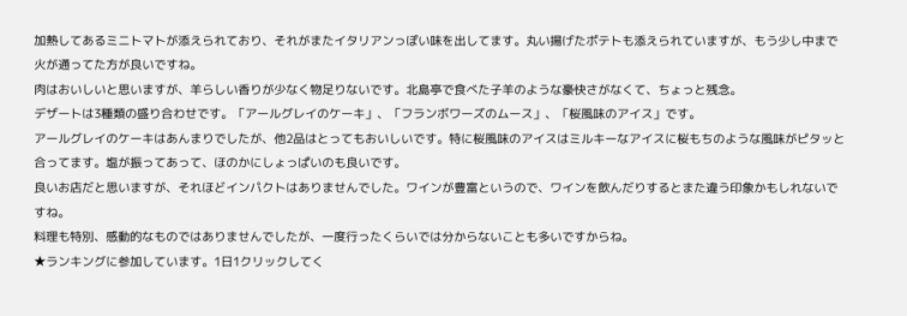加熱してあるミニトマトが添えられており、それがまたイタリアンっぽい味を出してます。丸い揚げたポテトも添えられていますが、もう少し中まで火が通ってた方が良いですね。
肉はおいしいと思いますが、羊らしい香りが少なく物足りないです。北島亭で食べた子羊のような豪快さがなくて、ちょっと残念。
デザートは3種類の盛り合わせです。「アールグレイのケーキ」、「フランボワーズのムース」、「桜風味のアイス」です。
アールグレイのケーキはあんまりでしたが、他2品はとってもおいしいです。特に桜風味のアイスはミルキーなアイスに桜もちのような風味がピタッと合ってます。塩が振ってあって、ほのかにしょっぱいのも良いです。
良いお店だと思いますが、それほどインパクトはありませんでした。ワインが豊富というので、ワインを飲んだりするとまた違う印象かもしれないですね。
料理も特別、感動的なものではありませんでしたが、一度行ったくらいでは分からないことも多いですからね。
★ランキングに参加しています。1日1クリックしてく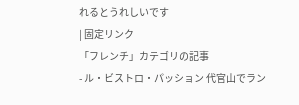れるとうれしいです
| 固定リンク
「フレンチ」カテゴリの記事
- ル・ビストロ・パッション 代官山でラン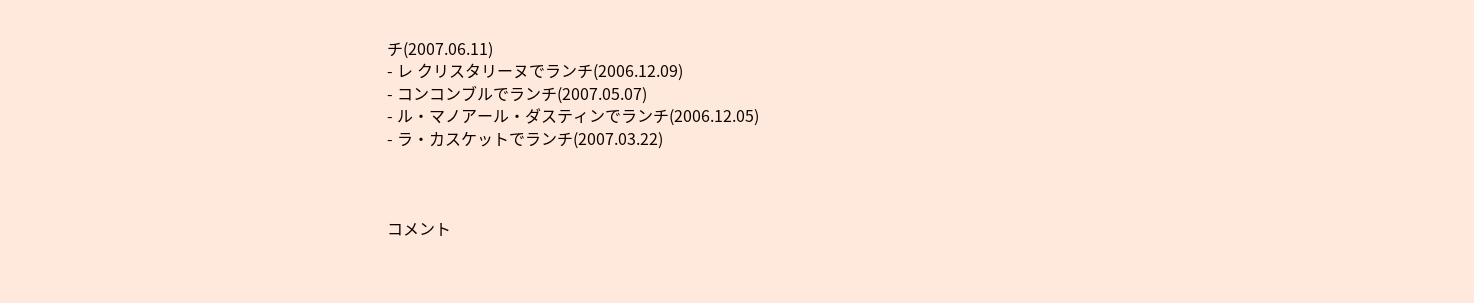チ(2007.06.11)
- レ クリスタリーヌでランチ(2006.12.09)
- コンコンブルでランチ(2007.05.07)
- ル・マノアール・ダスティンでランチ(2006.12.05)
- ラ・カスケットでランチ(2007.03.22)



コメント